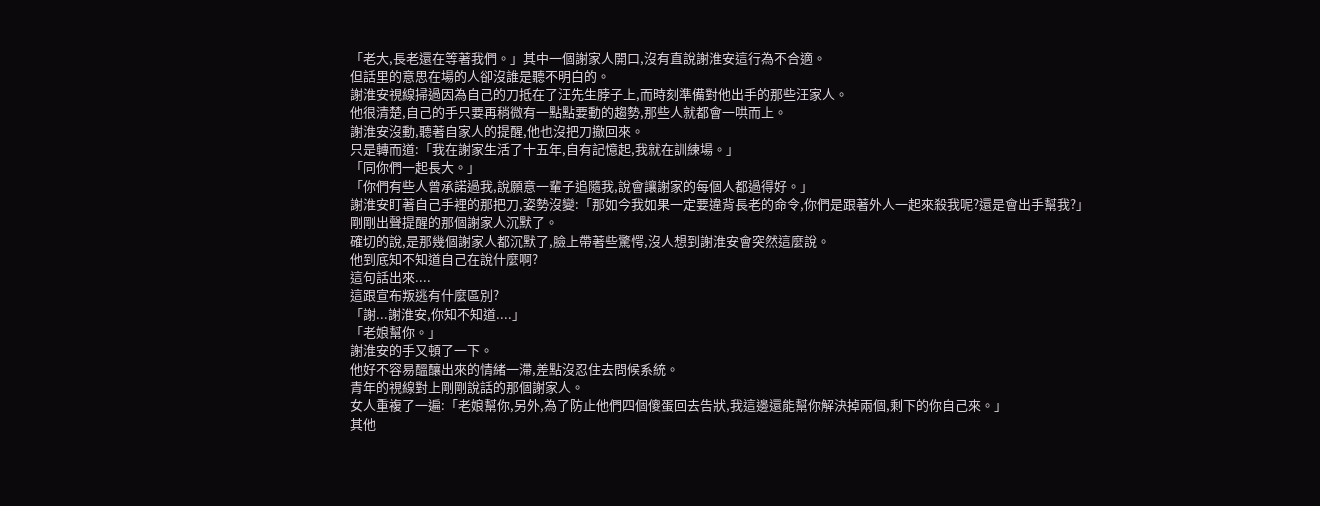「老大,長老還在等著我們。」其中一個謝家人開口,沒有直說謝淮安這行為不合適。
但話里的意思在場的人卻沒誰是聽不明白的。
謝淮安視線掃過因為自己的刀抵在了汪先生脖子上,而時刻準備對他出手的那些汪家人。
他很清楚,自己的手只要再稍微有一點點要動的趨勢,那些人就都會一哄而上。
謝淮安沒動,聽著自家人的提醒,他也沒把刀撤回來。
只是轉而道:「我在謝家生活了十五年,自有記憶起,我就在訓練場。」
「同你們一起長大。」
「你們有些人曾承諾過我,說願意一輩子追隨我,說會讓謝家的每個人都過得好。」
謝淮安盯著自己手裡的那把刀,姿勢沒變:「那如今我如果一定要違背長老的命令,你們是跟著外人一起來殺我呢?還是會出手幫我?」
剛剛出聲提醒的那個謝家人沉默了。
確切的說,是那幾個謝家人都沉默了,臉上帶著些驚愕,沒人想到謝淮安會突然這麼說。
他到底知不知道自己在說什麼啊?
這句話出來....
這跟宣布叛逃有什麼區別?
「謝...謝淮安,你知不知道....」
「老娘幫你。」
謝淮安的手又頓了一下。
他好不容易醞釀出來的情緒一滯,差點沒忍住去問候系統。
青年的視線對上剛剛說話的那個謝家人。
女人重複了一遍:「老娘幫你,另外,為了防止他們四個傻蛋回去告狀,我這邊還能幫你解決掉兩個,剩下的你自己來。」
其他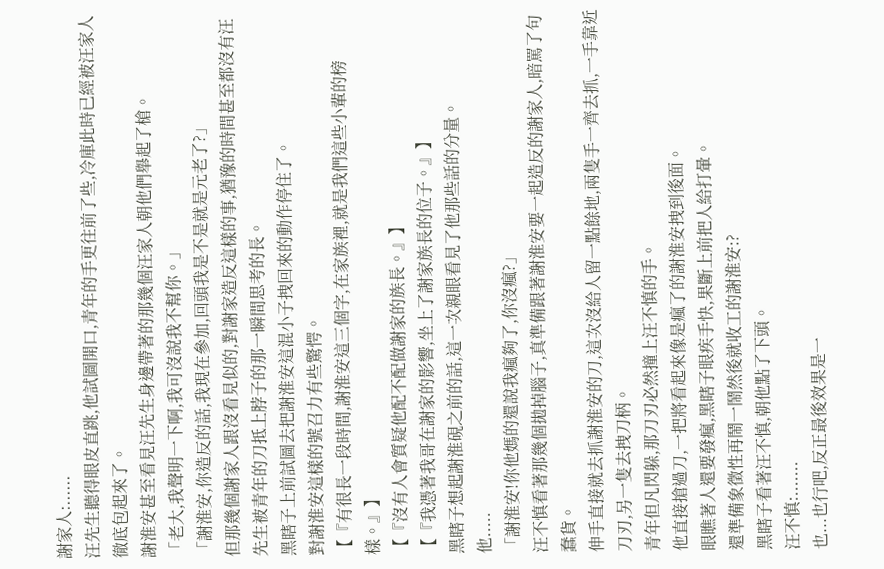謝家人:......
汪先生聽得眼皮直跳,他試圖開口,青年的手更往前了些,冷庫此時已經被汪家人徹底包起來了。
謝淮安甚至看見汪先生身邊帶著的那幾個汪家人朝他們舉起了槍。
「老大,我聲明一下啊,我可沒說我不幫你。」
「謝淮安,你造反的話,我現在參加,回頭我是不是就是元老了?」
但那幾個謝家人跟沒看見似的,對謝家造反這樣的事,猶豫的時間甚至都沒有汪先生被青年的刀抵上脖子的那一瞬間思考的長。
黑瞎子上前試圖去把謝淮安這混小子拽回來的動作停住了。
對謝淮安這樣的號召力有些驚愕。
【『有很長一段時間,謝淮安這三個字,在家族裡,就是我們這些小輩的榜樣。』】
【『沒有人會質疑他配不配做謝家的族長。』】
【『我憑著我哥在謝家的影響,坐上了謝家族長的位子。』】
黑瞎子想起謝淮硯之前的話,這一次親眼看見了他那些話的分量。
他.....
「謝淮安!你他媽的還說我瘋夠了,你沒瘋?」
汪不慎看著那幾個拋掉腦子,真準備跟著謝淮安要一起造反的謝家人,暗罵了句蠢貨。
伸手直接就去抓謝淮安的刀,這次沒給人留一點餘地,兩隻手一齊去抓,一手靠近刀刃,另一隻去拽刀柄。
青年但凡閃躲,那刀刃必然撞上汪不慎的手。
他直接搶過刀,一把將看起來像是瘋了的謝淮安拽到後面。
眼瞧著人還要發瘋,黑瞎子眼疾手快,果斷上前把人給打暈。
還準備象徵性再鬧一鬧然後就收工的謝淮安:?
黑瞎子看著汪不慎,朝他點了下頭。
汪不慎:.......
也...也行吧,反正最後效果是一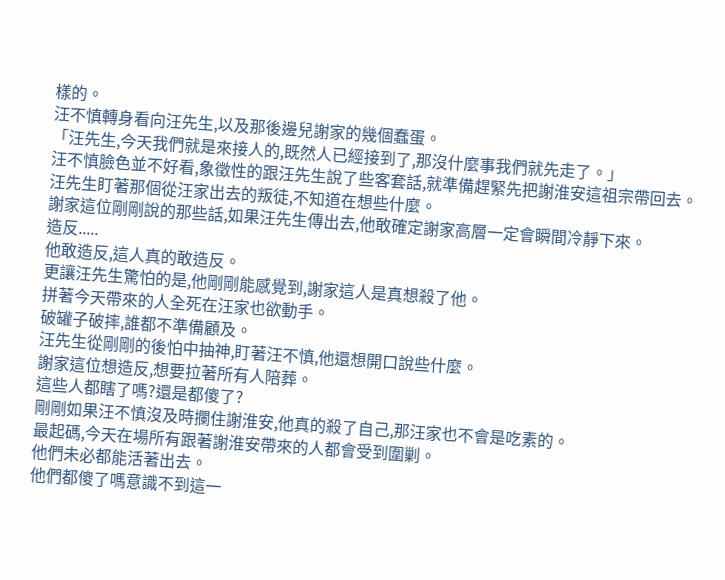樣的。
汪不慎轉身看向汪先生,以及那後邊兒謝家的幾個蠢蛋。
「汪先生,今天我們就是來接人的,既然人已經接到了,那沒什麼事我們就先走了。」
汪不慎臉色並不好看,象徵性的跟汪先生說了些客套話,就準備趕緊先把謝淮安這祖宗帶回去。
汪先生盯著那個從汪家出去的叛徒,不知道在想些什麼。
謝家這位剛剛說的那些話,如果汪先生傳出去,他敢確定謝家高層一定會瞬間冷靜下來。
造反.....
他敢造反,這人真的敢造反。
更讓汪先生驚怕的是,他剛剛能感覺到,謝家這人是真想殺了他。
拼著今天帶來的人全死在汪家也欲動手。
破罐子破摔,誰都不準備顧及。
汪先生從剛剛的後怕中抽神,盯著汪不慎,他還想開口說些什麼。
謝家這位想造反,想要拉著所有人陪葬。
這些人都瞎了嗎?還是都傻了?
剛剛如果汪不慎沒及時攔住謝淮安,他真的殺了自己,那汪家也不會是吃素的。
最起碼,今天在場所有跟著謝淮安帶來的人都會受到圍剿。
他們未必都能活著出去。
他們都傻了嗎意識不到這一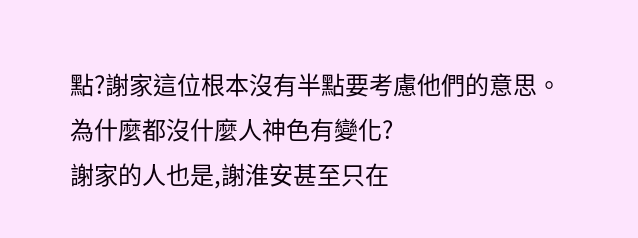點?謝家這位根本沒有半點要考慮他們的意思。
為什麼都沒什麼人神色有變化?
謝家的人也是,謝淮安甚至只在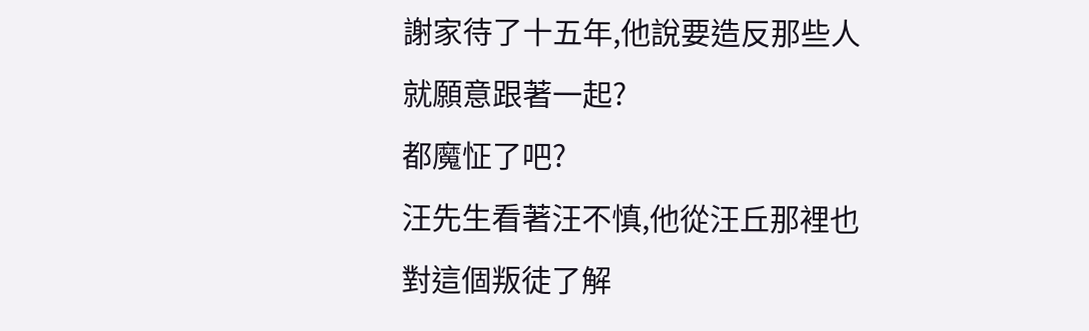謝家待了十五年,他說要造反那些人就願意跟著一起?
都魔怔了吧?
汪先生看著汪不慎,他從汪丘那裡也對這個叛徒了解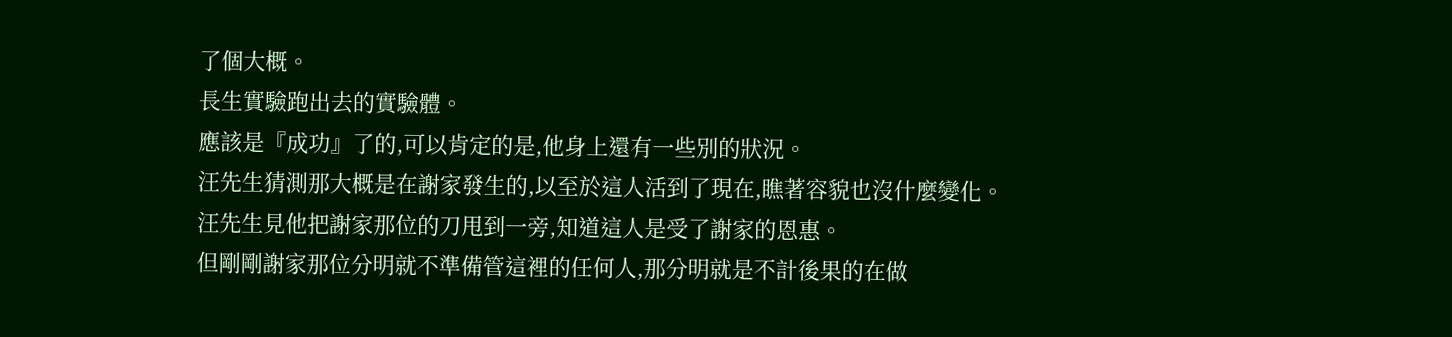了個大概。
長生實驗跑出去的實驗體。
應該是『成功』了的,可以肯定的是,他身上還有一些別的狀況。
汪先生猜測那大概是在謝家發生的,以至於這人活到了現在,瞧著容貌也沒什麼變化。
汪先生見他把謝家那位的刀甩到一旁,知道這人是受了謝家的恩惠。
但剛剛謝家那位分明就不準備管這裡的任何人,那分明就是不計後果的在做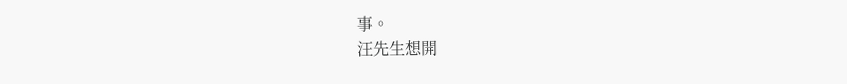事。
汪先生想開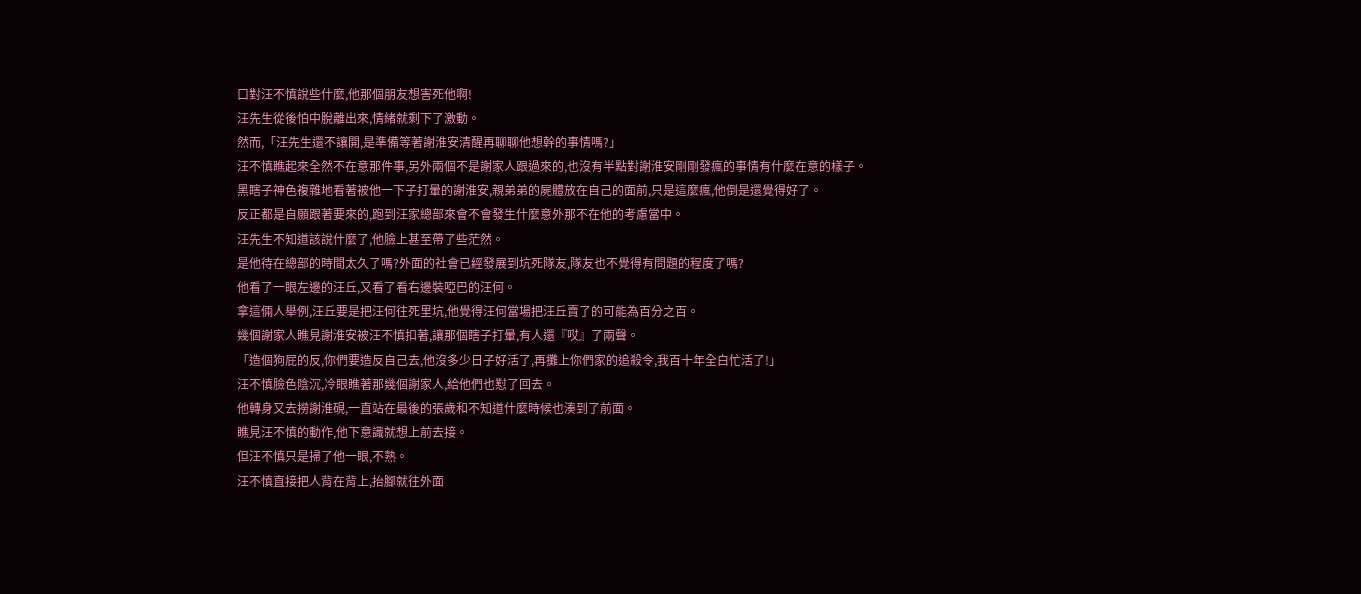口對汪不慎說些什麼,他那個朋友想害死他啊!
汪先生從後怕中脫離出來,情緒就剩下了激動。
然而,「汪先生還不讓開,是準備等著謝淮安清醒再聊聊他想幹的事情嗎?」
汪不慎瞧起來全然不在意那件事,另外兩個不是謝家人跟過來的,也沒有半點對謝淮安剛剛發瘋的事情有什麼在意的樣子。
黑瞎子神色複雜地看著被他一下子打暈的謝淮安,親弟弟的屍體放在自己的面前,只是這麼瘋,他倒是還覺得好了。
反正都是自願跟著要來的,跑到汪家總部來會不會發生什麼意外那不在他的考慮當中。
汪先生不知道該說什麼了,他臉上甚至帶了些茫然。
是他待在總部的時間太久了嗎?外面的社會已經發展到坑死隊友,隊友也不覺得有問題的程度了嗎?
他看了一眼左邊的汪丘,又看了看右邊裝啞巴的汪何。
拿這倆人舉例,汪丘要是把汪何往死里坑,他覺得汪何當場把汪丘賣了的可能為百分之百。
幾個謝家人瞧見謝淮安被汪不慎扣著,讓那個瞎子打暈,有人還『哎』了兩聲。
「造個狗屁的反,你們要造反自己去,他沒多少日子好活了,再攤上你們家的追殺令,我百十年全白忙活了!」
汪不慎臉色陰沉,冷眼瞧著那幾個謝家人,給他們也懟了回去。
他轉身又去撈謝淮硯,一直站在最後的張歲和不知道什麼時候也湊到了前面。
瞧見汪不慎的動作,他下意識就想上前去接。
但汪不慎只是掃了他一眼,不熟。
汪不慎直接把人背在背上,抬腳就往外面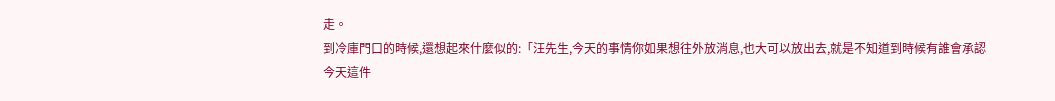走。
到冷庫門口的時候,還想起來什麼似的:「汪先生,今天的事情你如果想往外放消息,也大可以放出去,就是不知道到時候有誰會承認今天這件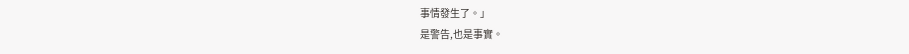事情發生了。」
是警告,也是事實。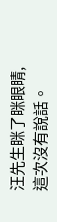汪先生眯了眯眼睛,這次沒有說話。